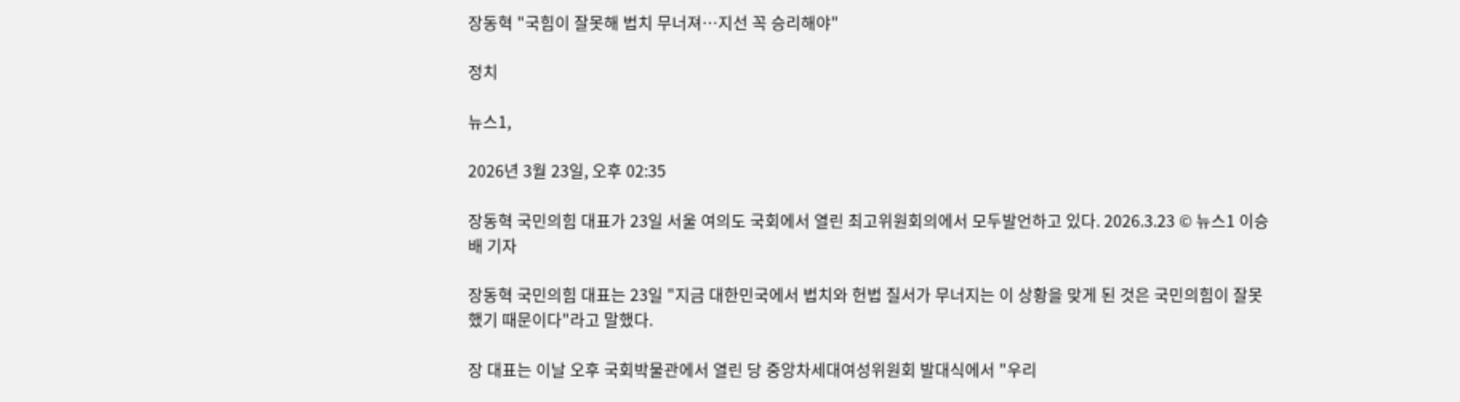장동혁 "국힘이 잘못해 법치 무너져…지선 꼭 승리해야"

정치

뉴스1,

2026년 3월 23일, 오후 02:35

장동혁 국민의힘 대표가 23일 서울 여의도 국회에서 열린 최고위원회의에서 모두발언하고 있다. 2026.3.23 © 뉴스1 이승배 기자

장동혁 국민의힘 대표는 23일 "지금 대한민국에서 법치와 헌법 질서가 무너지는 이 상황을 맞게 된 것은 국민의힘이 잘못했기 때문이다"라고 말했다.

장 대표는 이날 오후 국회박물관에서 열린 당 중앙차세대여성위원회 발대식에서 "우리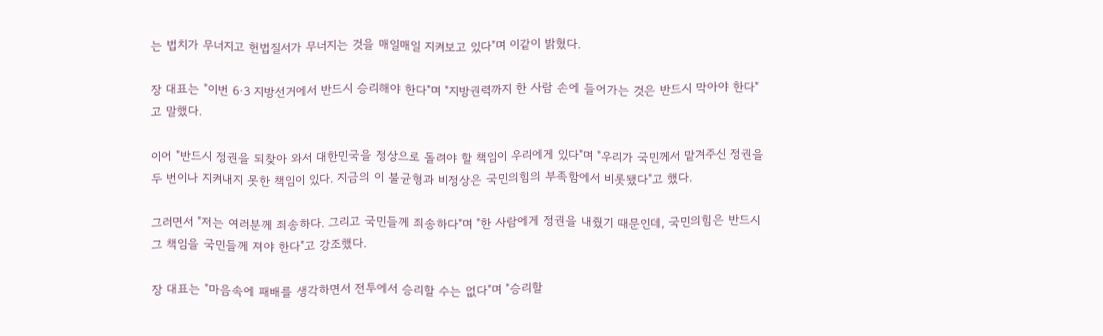는 법치가 무너지고 헌법질서가 무너지는 것을 매일매일 지켜보고 있다"며 이같이 밝혔다.

장 대표는 "이번 6·3 지방선거에서 반드시 승리해야 한다"며 "지방권력까지 한 사람 손에 들어가는 것은 반드시 막아야 한다"고 말했다.

이어 "반드시 정권을 되찾아 와서 대한민국을 정상으로 돌려야 할 책임이 우리에게 있다"며 "우리가 국민께서 맡겨주신 정권을 두 번이나 지켜내지 못한 책임이 있다. 지금의 이 불균형과 비정상은 국민의힘의 부족함에서 비롯됐다"고 했다.

그러면서 "저는 여러분께 죄송하다. 그리고 국민들께 죄송하다"며 "한 사람에게 정권을 내줬기 때문인데, 국민의힘은 반드시 그 책임을 국민들께 져야 한다"고 강조했다.

장 대표는 "마음속에 패배를 생각하면서 전투에서 승리할 수는 없다"며 "승리할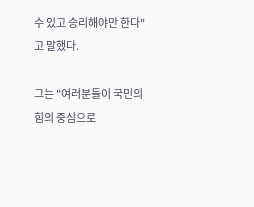수 있고 승리해야만 한다"고 말했다.

그는 "여러분들이 국민의힘의 중심으로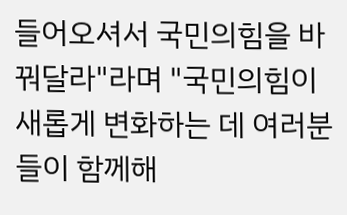들어오셔서 국민의힘을 바꿔달라"라며 "국민의힘이 새롭게 변화하는 데 여러분들이 함께해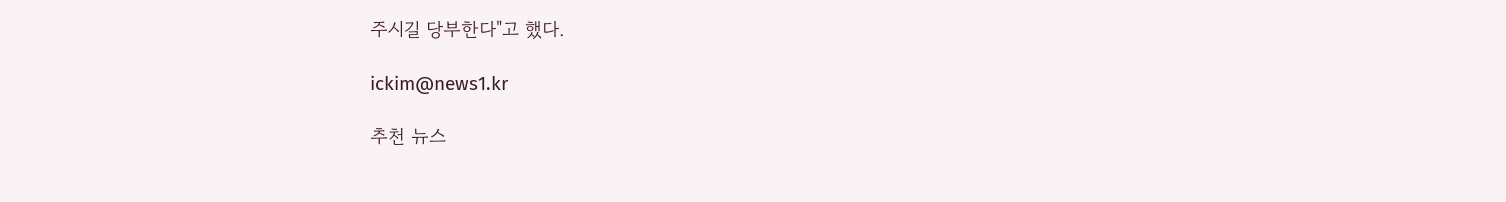주시길 당부한다"고 했다.

ickim@news1.kr

추천 뉴스